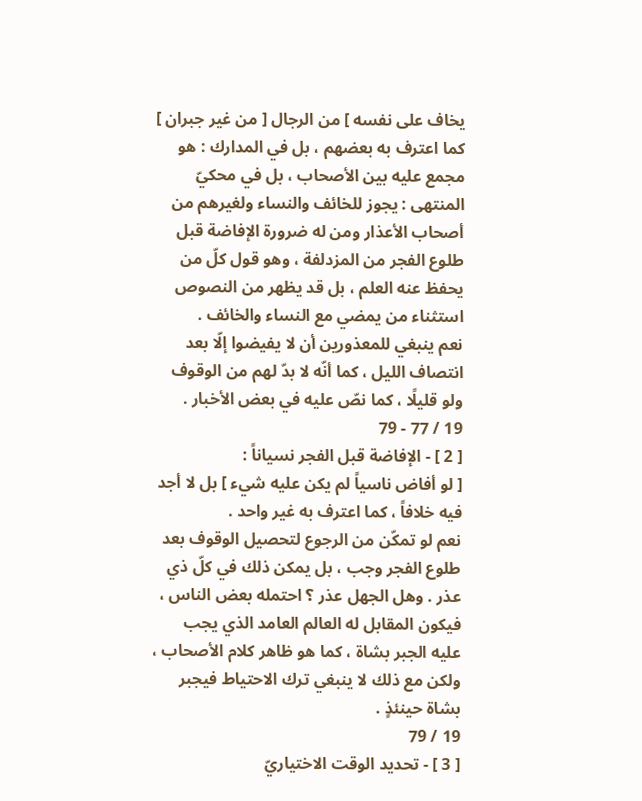يخاف على نفسه ] من الرجال [ من غير جبران ] كما اعترف به بعضهم ، بل في المدارك : هو مجمع عليه بين الأصحاب ، بل في محكيّ المنتهى : يجوز للخائف والنساء ولغيرهم من أصحاب الأعذار ومن له ضرورة الإفاضة قبل طلوع الفجر من المزدلفة ، وهو قول كلّ من يحفظ عنه العلم ، بل قد يظهر من النصوص استثناء من يمضي مع النساء والخائف .
نعم ينبغي للمعذورين أن لا يفيضوا إلّا بعد انتصاف الليل ، كما أنّه لا بدّ لهم من الوقوف ولو قليلًا ، كما نصّ عليه في بعض الأخبار .
19 / 77 - 79
[ 2 ] - الإفاضة قبل الفجر نسياناً :
[ لو أفاض ناسياً لم يكن عليه شيء ] بل لا أجد فيه خلافاً ، كما اعترف به غير واحد .
نعم لو تمكّن من الرجوع لتحصيل الوقوف بعد طلوع الفجر وجب ، بل يمكن ذلك في كلّ ذي عذر . وهل الجهل عذر ؟ احتمله بعض الناس ، فيكون المقابل له العالم العامد الذي يجب عليه الجبر بشاة ، كما هو ظاهر كلام الأصحاب ، ولكن مع ذلك لا ينبغي ترك الاحتياط فيجبر بشاة حينئذٍ .
19 / 79
[ 3 ] - تحديد الوقت الاختياريّ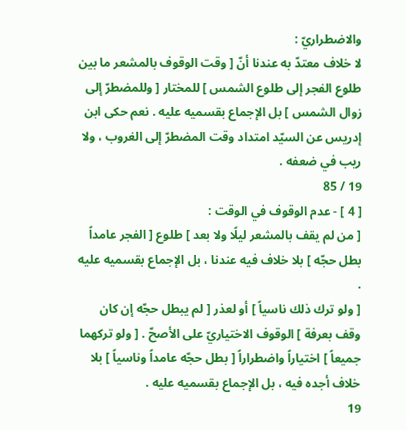والاضطراريّ :
لا خلاف معتدّ به عندنا أنّ [ وقت الوقوف بالمشعر ما بين طلوع الفجر إلى طلوع الشمس ] للمختار [ وللمضطرّ إلى زوال الشمس ] بل الإجماع بقسميه عليه . نعم حكى ابن إدريس عن السيّد امتداد وقت المضطرّ إلى الغروب ، ولا ريب في ضعفه .
19 / 85
[ 4 ] - عدم الوقوف في الوقت :
[ من لم يقف بالمشعر ليلًا ولا بعد ] طلوع [ الفجر عامداً بطل حجّه ] بلا خلاف فيه عندنا ، بل الإجماع بقسميه عليه .
[ ولو ترك ذلك ناسياً ] أو لعذر [ لم يبطل حجّه إن كان وقف بعرفة ] الوقوف الاختياريّ على الأصحّ . [ ولو تركهما جميعاً ] اختياراً واضطراراً [ بطل حجّه عامداً وناسياً ] بلا خلاف أجده فيه ، بل الإجماع بقسميه عليه .
19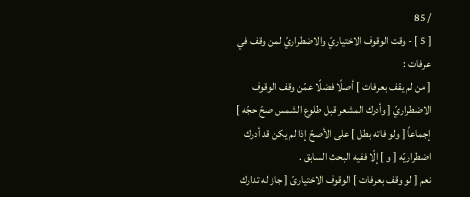/ 85
[ 5 ] - وقت الوقوف الاختياريّ والاضطراريّ لمن وقف في عرفات :
[ من لم يقف بعرفات ] أصلًا فضلًا عمّن وقف الوقوف الاضطراريّ [ وأدرك المشعر قبل طلوع الشمس صحّ حجّه ] إجماعاً [ ولو فاته بطل ] على الأصحّ إذا لم يكن قد أدرك اضطراريّه [ و ] إلّا ففيه البحث السابق .
نعم [ لو وقف بعرفات ] الوقوف الاختيارىّ [ جاز له تدارك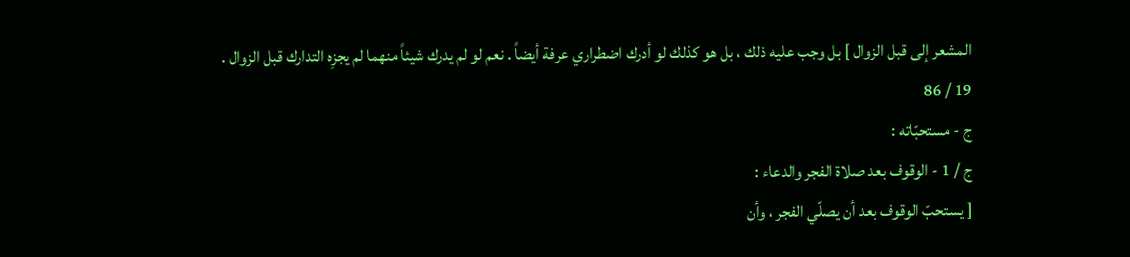المشعر إلى قبل الزوال ] بل وجب عليه ذلك ، بل هو كذلك لو أدرك اضطراري عرفة أيضاً . نعم لو لم يدرك شيئاً منهما لم يجزِه التدارك قبل الزوال .
19 / 86
ج - مستحبّاته :
ج / 1 - الوقوف بعد صلاة الفجر والدعاء :
[ يستحبّ الوقوف بعد أن يصلّي الفجر ، وأن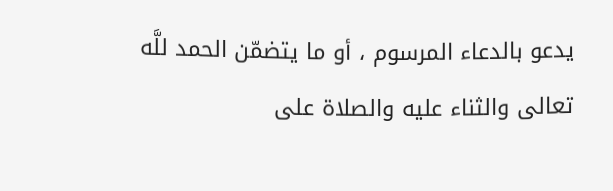يدعو بالدعاء المرسوم ، أو ما يتضمّن الحمد للَّه تعالى والثناء عليه والصلاة على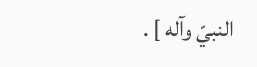النبيّ وآله ] .